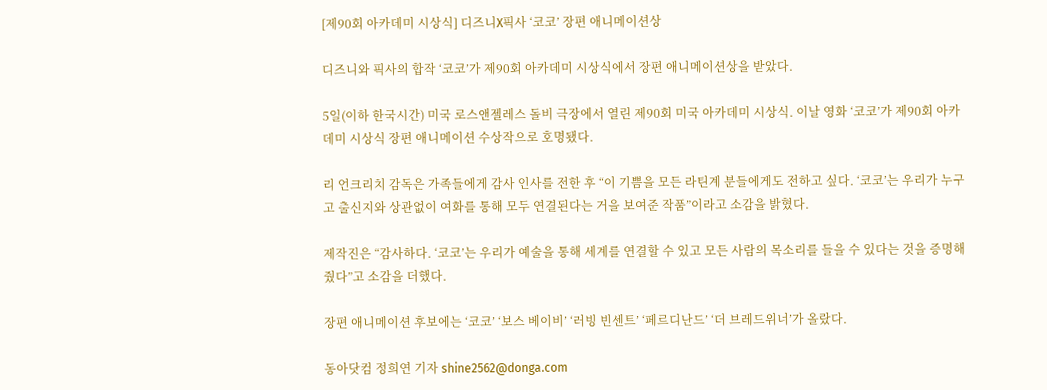[제90회 아카데미 시상식] 디즈니X픽사 ‘코코’ 장편 애니메이션상

디즈니와 픽사의 합작 ‘코코’가 제90회 아카데미 시상식에서 장편 애니메이션상을 받았다.

5일(이하 한국시간) 미국 로스앤젤레스 돌비 극장에서 열린 제90회 미국 아카데미 시상식. 이날 영화 ‘코코’가 제90회 아카데미 시상식 장편 애니메이션 수상작으로 호명됐다.

리 언크리치 감독은 가족들에게 감사 인사를 전한 후 “이 기쁨을 모든 라틴계 분들에게도 전하고 싶다. ‘코코’는 우리가 누구고 출신지와 상관없이 여화를 통해 모두 연결된다는 거을 보여준 작품”이라고 소감을 밝혔다.

제작진은 “감사하다. ‘코코’는 우리가 예술을 통해 세계를 연결할 수 있고 모든 사람의 목소리를 들을 수 있다는 것을 증명해줬다”고 소감을 더했다.

장편 애니메이션 후보에는 ‘코코’ ‘보스 베이비’ ‘러빙 빈센트’ ‘페르디난드’ ‘더 브레드위너’가 올랐다.

동아닷컴 정희연 기자 shine2562@donga.com